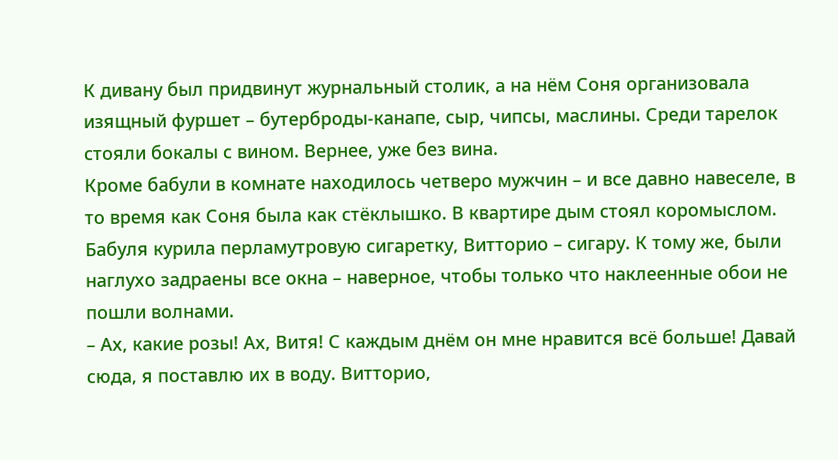К дивану был придвинут журнальный столик, а на нём Соня организовала изящный фуршет – бутерброды-канапе, сыр, чипсы, маслины. Среди тарелок стояли бокалы с вином. Вернее, уже без вина.
Кроме бабули в комнате находилось четверо мужчин – и все давно навеселе, в то время как Соня была как стёклышко. В квартире дым стоял коромыслом. Бабуля курила перламутровую сигаретку, Витторио – сигару. К тому же, были наглухо задраены все окна – наверное, чтобы только что наклеенные обои не пошли волнами.
– Ах, какие розы! Ах, Витя! С каждым днём он мне нравится всё больше! Давай сюда, я поставлю их в воду. Витторио,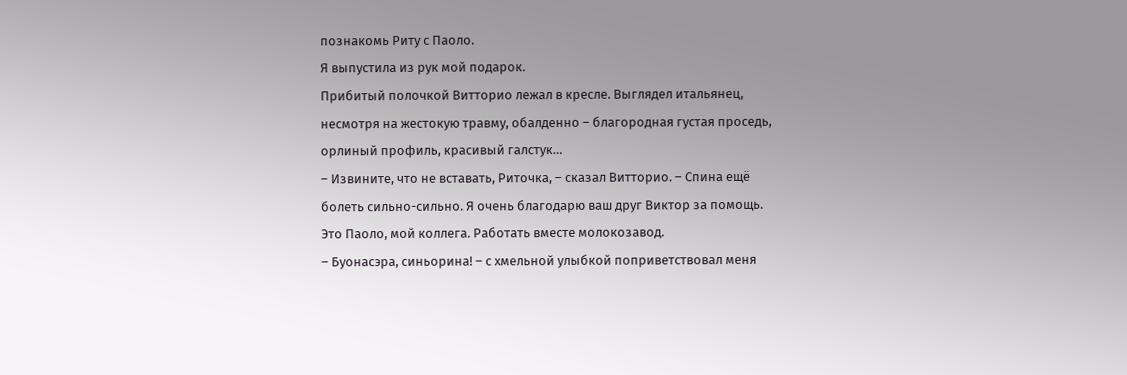познакомь Риту с Паоло.
Я выпустила из рук мой подарок.
Прибитый полочкой Витторио лежал в кресле. Выглядел итальянец, несмотря на жестокую травму, обалденно – благородная густая проседь, орлиный профиль, красивый галстук…
– Извините, что не вставать, Риточка, – сказал Витторио. – Спина ещё болеть сильно-сильно. Я очень благодарю ваш друг Виктор за помощь. Это Паоло, мой коллега. Работать вместе молокозавод.
– Буонасэра, синьорина! – с хмельной улыбкой поприветствовал меня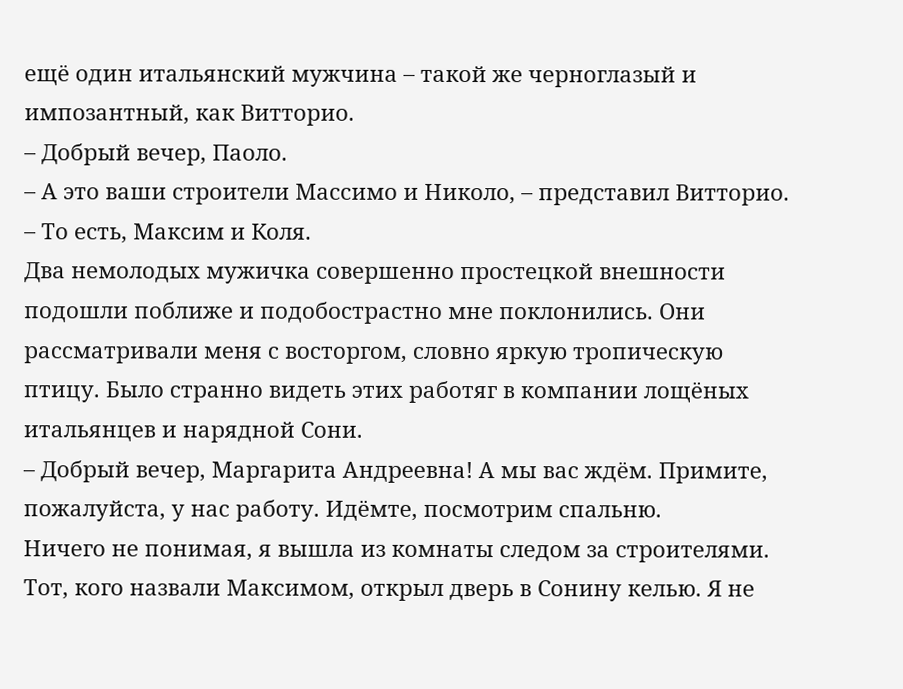ещё один итальянский мужчина – такой же черноглазый и импозантный, как Витторио.
– Добрый вечер, Паоло.
– А это ваши строители Массимо и Николо, – представил Витторио. – То есть, Максим и Коля.
Два немолодых мужичка совершенно простецкой внешности подошли поближе и подобострастно мне поклонились. Они рассматривали меня с восторгом, словно яркую тропическую птицу. Было странно видеть этих работяг в компании лощёных итальянцев и нарядной Сони.
– Добрый вечер, Маргарита Андреевна! А мы вас ждём. Примите, пожалуйста, у нас работу. Идёмте, посмотрим спальню.
Ничего не понимая, я вышла из комнаты следом за строителями.
Тот, кого назвали Максимом, открыл дверь в Сонину келью. Я не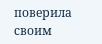поверила своим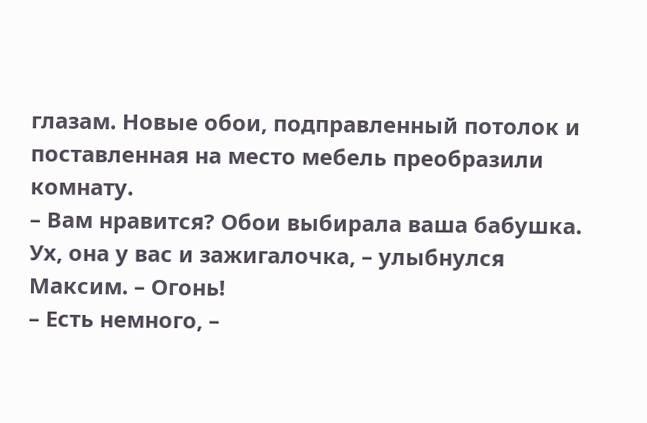глазам. Новые обои, подправленный потолок и поставленная на место мебель преобразили комнату.
– Вам нравится? Обои выбирала ваша бабушка. Ух, она у вас и зажигалочка, – улыбнулся Максим. – Огонь!
– Есть немного, –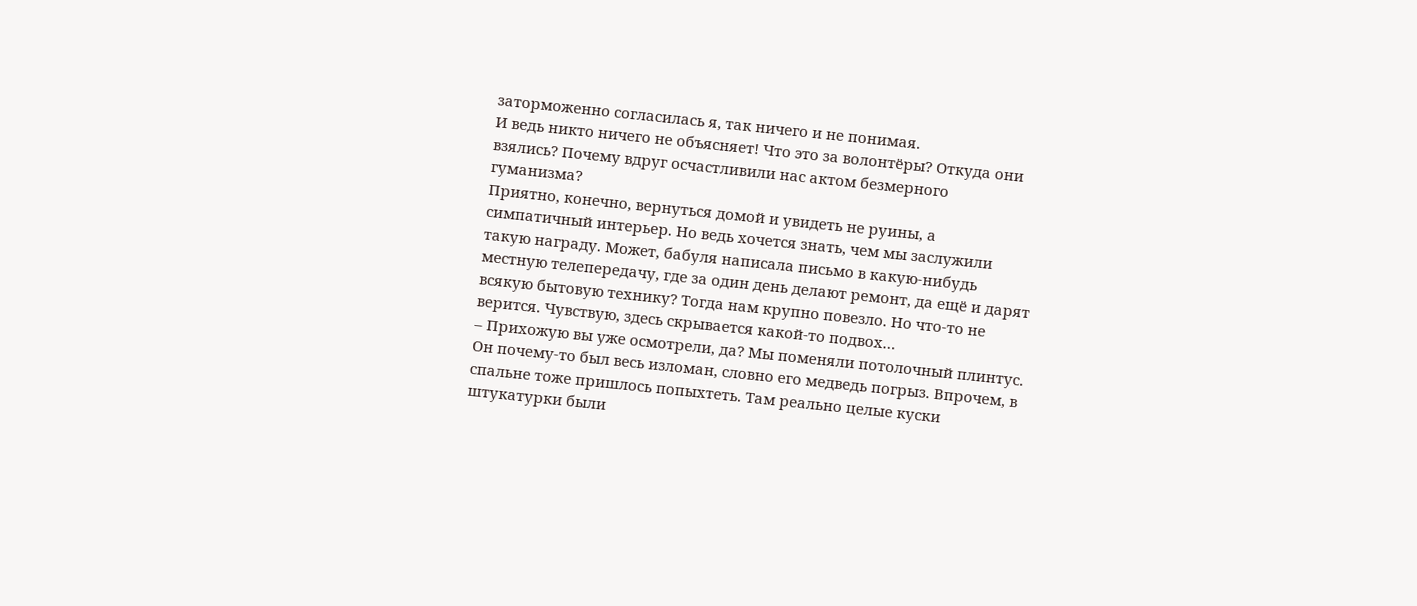заторможенно согласилась я, так ничего и не понимая.
И ведь никто ничего не объясняет! Что это за волонтёры? Откуда они взялись? Почему вдруг осчастливили нас актом безмерного гуманизма?
Приятно, конечно, вернуться домой и увидеть не руины, а симпатичный интерьер. Но ведь хочется знать, чем мы заслужили такую награду. Может, бабуля написала письмо в какую-нибудь местную телепередачу, где за один день делают ремонт, да ещё и дарят всякую бытовую технику? Тогда нам крупно повезло. Но что-то не верится. Чувствую, здесь скрывается какой-то подвох…
– Прихожую вы уже осмотрели, да? Мы поменяли потолочный плинтус. Он почему-то был весь изломан, словно его медведь погрыз. Впрочем, в спальне тоже пришлось попыхтеть. Там реально целые куски штукатурки были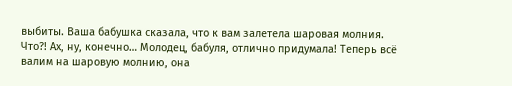выбиты. Ваша бабушка сказала, что к вам залетела шаровая молния.
Что?! Ах, ну, конечно… Молодец, бабуля, отлично придумала! Теперь всё валим на шаровую молнию, она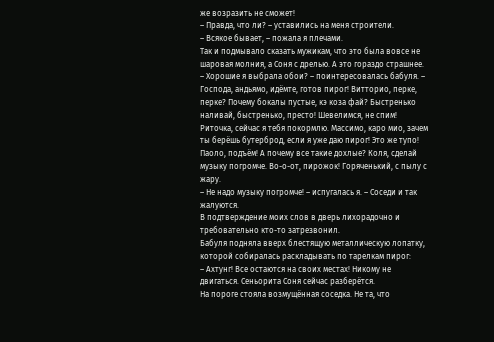же возразить не сможет!
– Правда, что ли? – уставились на меня строители.
– Всякое бывает, – пожала я плечами.
Так и подмывало сказать мужикам, что это была вовсе не шаровая молния, а Соня с дрелью. А это гораздо страшнее.
– Хорошие я выбрала обои? – поинтересовалась бабуля. – Господа, андьямо, идёмте, готов пирог! Витторио, перке, перке? Почему бокалы пустые, кэ коза фай? Быстренько наливай, быстренько, престо! Шевелимся, не спим! Риточка, сейчас я тебя покормлю. Массимо, каро мио, зачем ты берёшь бутерброд, если я уже даю пирог! Это же тупо! Паоло, подъём! А почему все такие дохлые? Коля, сделай музыку погромче. Во-о-от, пирожок! Горяченький, с пылу с жару.
– Не надо музыку погромче! – испугалась я. – Соседи и так жалуются.
В подтверждение моих слов в дверь лихорадочно и требовательно кто-то затрезвонил.
Бабуля подняла вверх блестящую металлическую лопатку, которой собиралась раскладывать по тарелкам пирог:
– Ахтунг! Все остаются на своих местах! Никому не двигаться. Сеньорита Соня сейчас разберётся.
На пороге стояла возмущённая соседка. Не та, что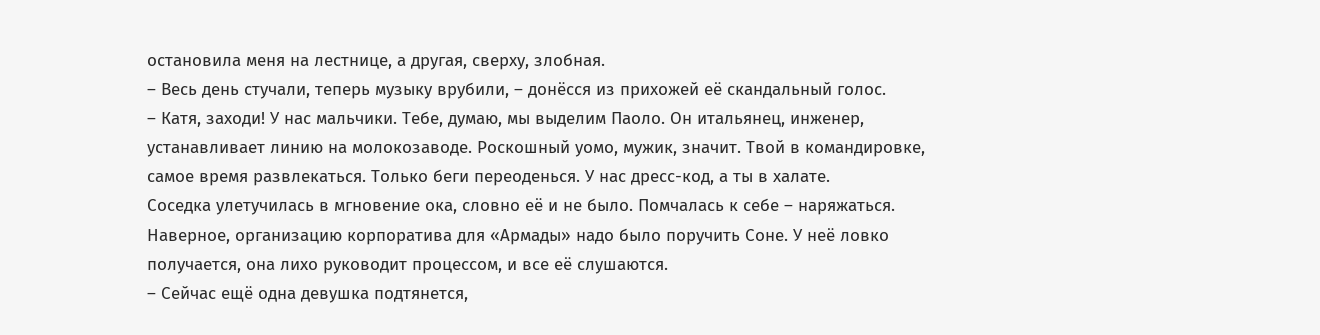остановила меня на лестнице, а другая, сверху, злобная.
– Весь день стучали, теперь музыку врубили, – донёсся из прихожей её скандальный голос.
– Катя, заходи! У нас мальчики. Тебе, думаю, мы выделим Паоло. Он итальянец, инженер, устанавливает линию на молокозаводе. Роскошный уомо, мужик, значит. Твой в командировке, самое время развлекаться. Только беги переоденься. У нас дресс-код, а ты в халате.
Соседка улетучилась в мгновение ока, словно её и не было. Помчалась к себе – наряжаться.
Наверное, организацию корпоратива для «Армады» надо было поручить Соне. У неё ловко получается, она лихо руководит процессом, и все её слушаются.
– Сейчас ещё одна девушка подтянется,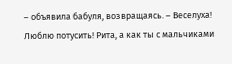– объявила бабуля, возвращаясь. – Веселуха! Люблю потусить! Рита, а как ты с мальчиками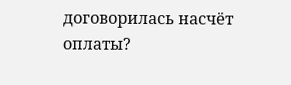договорилась насчёт оплаты?